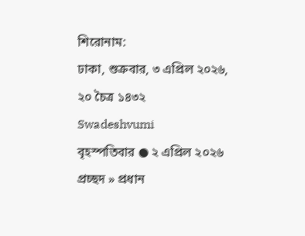শিরোনাম:
ঢাকা, শুক্রবার, ৩ এপ্রিল ২০২৬, ২০ চৈত্র ১৪৩২
Swadeshvumi
বৃহস্পতিবার ● ২ এপ্রিল ২০২৬
প্রচ্ছদ » প্রধান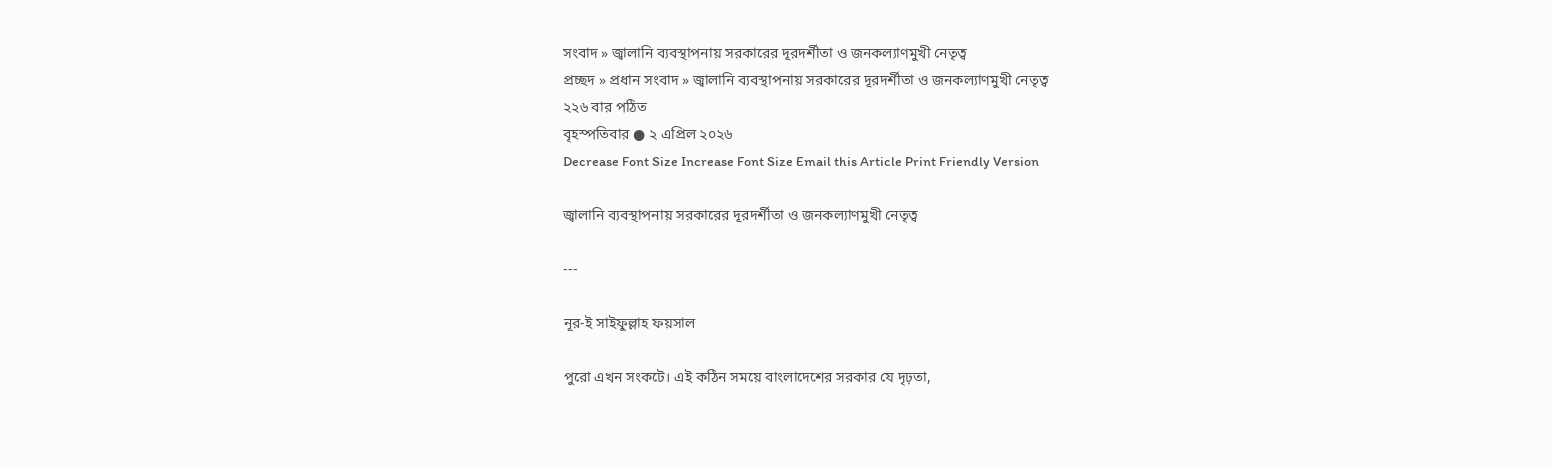সংবাদ » জ্বালানি ব্যবস্থাপনায় সরকারের দূরদর্শীতা ও জনকল্যাণমুখী নেতৃত্ব
প্রচ্ছদ » প্রধান সংবাদ » জ্বালানি ব্যবস্থাপনায় সরকারের দূরদর্শীতা ও জনকল্যাণমুখী নেতৃত্ব
২২৬ বার পঠিত
বৃহস্পতিবার ● ২ এপ্রিল ২০২৬
Decrease Font Size Increase Font Size Email this Article Print Friendly Version

জ্বালানি ব্যবস্থাপনায় সরকারের দূরদর্শীতা ও জনকল্যাণমুখী নেতৃত্ব

---

নূর-ই সাইফুল্লাহ ফয়সাল

পুরো এখন সংকটে। এই কঠিন সময়ে বাংলাদেশের সরকার যে দৃঢ়তা,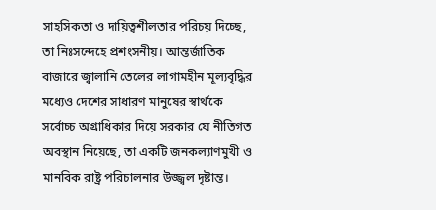সাহসিকতা ও দায়িত্বশীলতার পরিচয় দিচ্ছে, তা নিঃসন্দেহে প্রশংসনীয়। আন্তর্জাতিক বাজারে জ্বালানি তেলের লাগামহীন মূল্যবৃদ্ধির মধ্যেও দেশের সাধারণ মানুষের স্বার্থকে সর্বোচ্চ অগ্রাধিকার দিয়ে সরকার যে নীতিগত অবস্থান নিয়েছে, তা একটি জনকল্যাণমুখী ও মানবিক রাষ্ট্র পরিচালনার উজ্জ্বল দৃষ্টান্ত।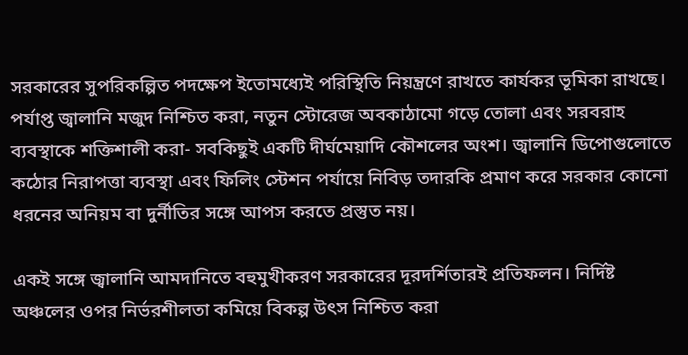সরকারের সুপরিকল্পিত পদক্ষেপ ইতোমধ্যেই পরিস্থিতি নিয়ন্ত্রণে রাখতে কার্যকর ভূমিকা রাখছে। পর্যাপ্ত জ্বালানি মজুদ নিশ্চিত করা, নতুন স্টোরেজ অবকাঠামো গড়ে তোলা এবং সরবরাহ ব্যবস্থাকে শক্তিশালী করা- সবকিছুই একটি দীর্ঘমেয়াদি কৌশলের অংশ। জ্বালানি ডিপোগুলোতে কঠোর নিরাপত্তা ব্যবস্থা এবং ফিলিং স্টেশন পর্যায়ে নিবিড় তদারকি প্রমাণ করে সরকার কোনো ধরনের অনিয়ম বা দুর্নীতির সঙ্গে আপস করতে প্রস্তুত নয়।

একই সঙ্গে জ্বালানি আমদানিতে বহুমুখীকরণ সরকারের দূরদর্শিতারই প্রতিফলন। নির্দিষ্ট অঞ্চলের ওপর নির্ভরশীলতা কমিয়ে বিকল্প উৎস নিশ্চিত করা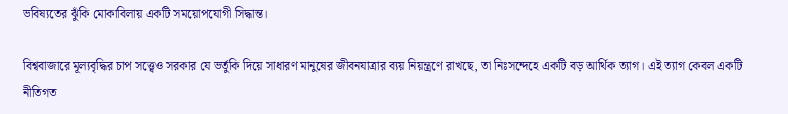ভবিষ্যতের ঝুঁকি মোকাবিলায় একটি সময়োপযোগী সিদ্ধান্ত।

বিশ্ববাজারে মূল্যবৃদ্ধির চাপ সত্ত্বেও সরকার যে ভর্তুকি দিয়ে সাধারণ মানুষের জীবনযাত্রার ব্যয় নিয়ন্ত্রণে রাখছে, তা নিঃসন্দেহে একটি বড় আর্থিক ত্যাগ। এই ত্যাগ কেবল একটি নীতিগত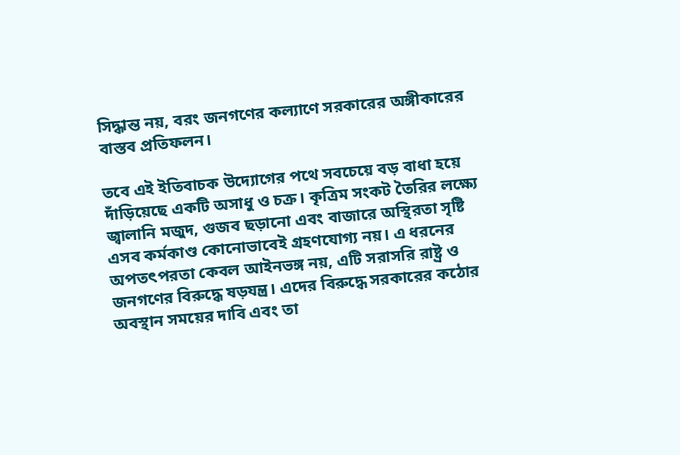সিদ্ধান্ত নয়, বরং জনগণের কল্যাণে সরকারের অঙ্গীকারের বাস্তব প্রতিফলন।

তবে এই ইতিবাচক উদ্যোগের পথে সবচেয়ে বড় বাধা হয়ে দাঁড়িয়েছে একটি অসাধু ও চক্র। কৃত্রিম সংকট তৈরির লক্ষ্যে জ্বালানি মজুদ, গুজব ছড়ানো এবং বাজারে অস্থিরতা সৃষ্টি এসব কর্মকাণ্ড কোনোভাবেই গ্রহণযোগ্য নয়। এ ধরনের অপতৎপরতা কেবল আইনভঙ্গ নয়, এটি সরাসরি রাষ্ট্র ও জনগণের বিরুদ্ধে ষড়যন্ত্র। এদের বিরুদ্ধে সরকারের কঠোর অবস্থান সময়ের দাবি এবং তা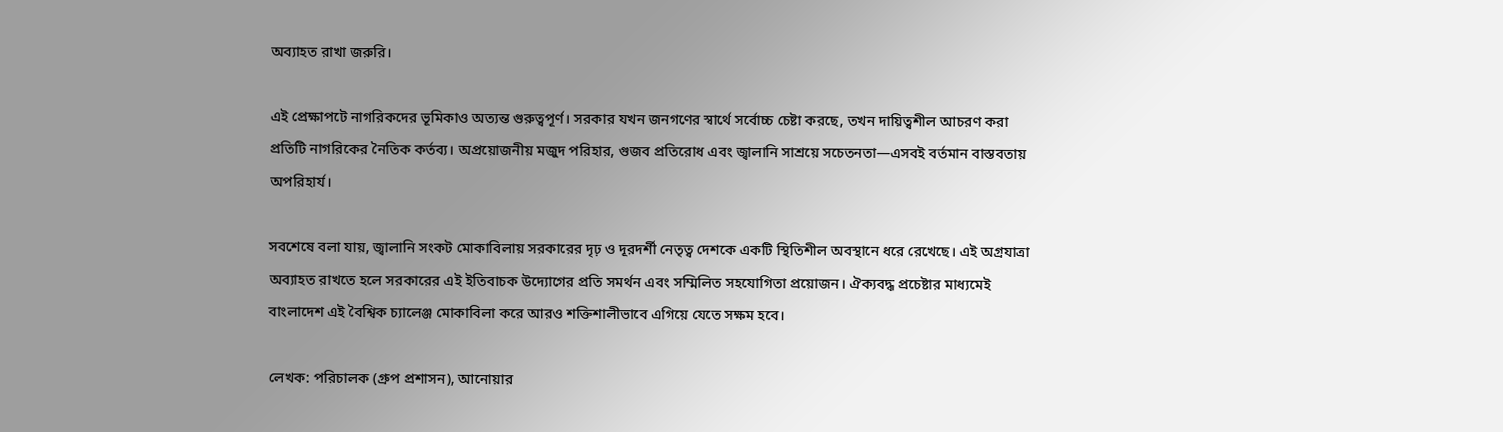অব্যাহত রাখা জরুরি।

এই প্রেক্ষাপটে নাগরিকদের ভূমিকাও অত্যন্ত গুরুত্বপূর্ণ। সরকার যখন জনগণের স্বার্থে সর্বোচ্চ চেষ্টা করছে, তখন দায়িত্বশীল আচরণ করা প্রতিটি নাগরিকের নৈতিক কর্তব্য। অপ্রয়োজনীয় মজুদ পরিহার, গুজব প্রতিরোধ এবং জ্বালানি সাশ্রয়ে সচেতনতা—এসবই বর্তমান বাস্তবতায় অপরিহার্য।

সবশেষে বলা যায়, জ্বালানি সংকট মোকাবিলায় সরকারের দৃঢ় ও দূরদর্শী নেতৃত্ব দেশকে একটি স্থিতিশীল অবস্থানে ধরে রেখেছে। এই অগ্রযাত্রা অব্যাহত রাখতে হলে সরকারের এই ইতিবাচক উদ্যোগের প্রতি সমর্থন এবং সম্মিলিত সহযোগিতা প্রয়োজন। ঐক্যবদ্ধ প্রচেষ্টার মাধ্যমেই বাংলাদেশ এই বৈশ্বিক চ্যালেঞ্জ মোকাবিলা করে আরও শক্তিশালীভাবে এগিয়ে যেতে সক্ষম হবে।

লেখক: পরিচালক (গ্রুপ প্রশাসন), আনোয়ার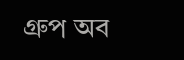গ্রুপ অব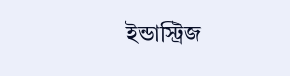ইন্ডাস্ট্রিজ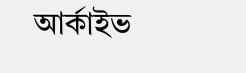আর্কাইভ